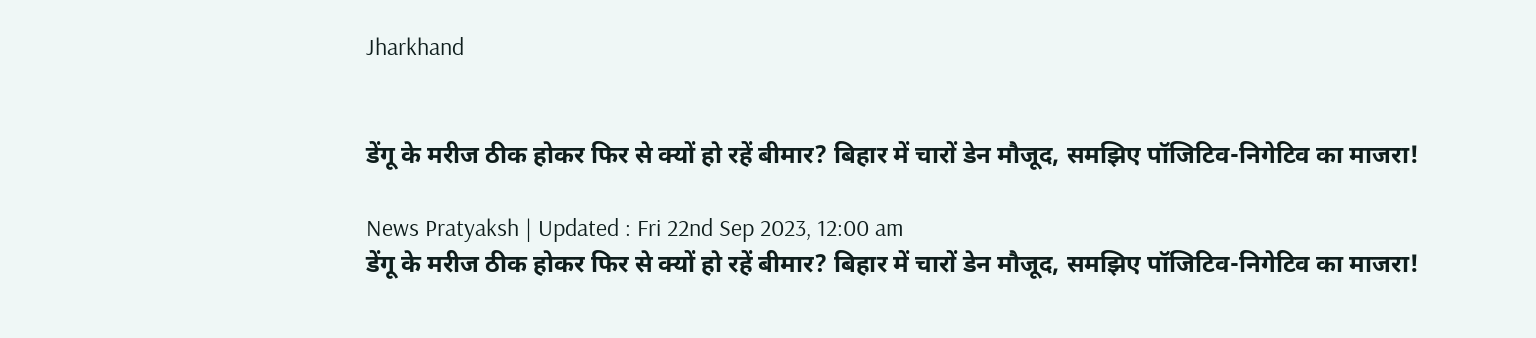Jharkhand


डेंगू के मरीज ठीक होकर फिर से क्यों हो रहें बीमार? बिहार में चारों डेन मौजूद, समझिए पॉजिटिव-निगेटिव का माजरा!

News Pratyaksh | Updated : Fri 22nd Sep 2023, 12:00 am
डेंगू के मरीज ठीक होकर फिर से क्यों हो रहें बीमार? बिहार में चारों डेन मौजूद, समझिए पॉजिटिव-निगेटिव का माजरा!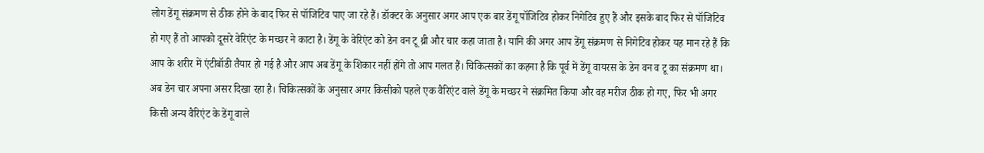लोग डेंगू संक्रमण से ठीक होने के बाद फिर से पॉजिटिव पाए जा रहे हैं। डॉक्टर के अनुसार अगर आप एक बार डेंगू पॉजिटिव होकर निगेटिव हुए हैं और इसके बाद फिर से पॉजिटिव हो गए हैं तो आपको दूसरे वेरिएंट के मच्छर ने काटा है। डेंगू के वेरिएंट को डेन वन टू थ्री और चार कहा जाता है। यानि की अगर आप डेंगू संक्रमण से निगेटिव होकर यह मान रहे हैं कि आप के शरीर में एंटीबॉडी तैयार हो गई है और आप अब डेंगू के शिकार नहीं होंगे तो आप गलत हैं। चिकित्सकों का कहना है कि पूर्व में डेंगू वायरस के डेन वन व टू का संक्रमण था। अब डेन चार अपना असर दिखा रहा है। चिकित्सकों के अनुसार अगर किसीको पहले एक वैरिएंट वाले डेंगू के मच्छर ने संक्रमित किया और वह मरीज ठीक हो गए, फिर भी अगर किसी अन्य वैरिएंट के डेंगू वाले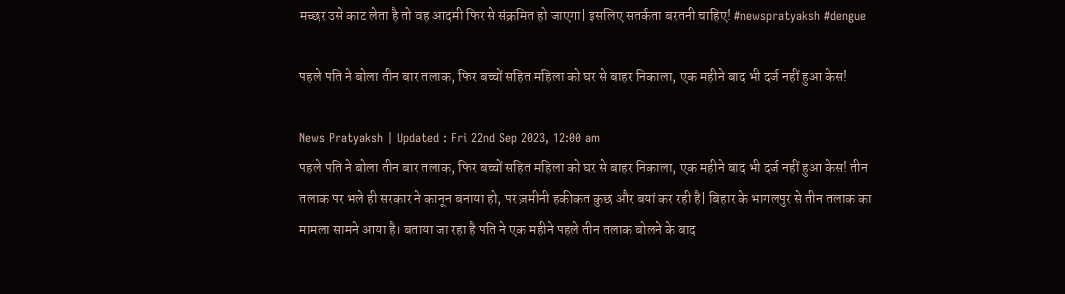मच्छर उसे काट लेता है तो वह आदमी फिर से संक्रमित हो जाएगा| इसलिए सतर्कता बरतनी चाहिए! #newspratyaksh #dengue

पहले पति ने बोला तीन बार तलाक, फिर बच्चों सहित महिला को घर से बाहर निकाला, एक महीने बाद भी दर्ज नहीं हुआ केस!

News Pratyaksh | Updated : Fri 22nd Sep 2023, 12:00 am
पहले पति ने बोला तीन बार तलाक, फिर बच्चों सहित महिला को घर से बाहर निकाला, एक महीने बाद भी दर्ज नहीं हुआ केस! तीन तलाक पर भले ही सरकार ने कानून बनाया हो, पर ज़मीनी हकीकत कुछ और बयां कर रही है| बिहार के भागलपुर से तीन तलाक का मामला सामने आया है। बताया जा रहा है पति ने एक महीने पहले तीन तलाक बोलने के बाद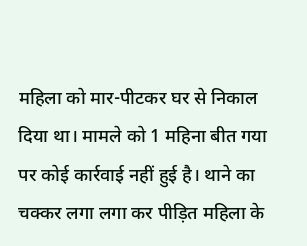महिला को मार-पीटकर घर से निकाल दिया था। मामले को 1 महिना बीत गया पर कोई कार्रवाई नहीं हुई है। थाने का चक्कर लगा लगा कर पीड़ित महिला के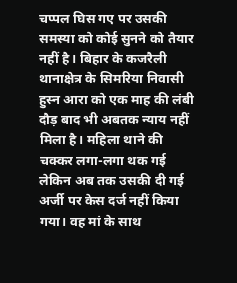चप्पल घिस गए पर उसकी समस्या को कोई सुनने को तैयार नहीं है। बिहार के कजरैली थानाक्षेत्र के सिमरिया निवासी हुस्न आरा को एक माह की लंबी दौड़ बाद भी अबतक न्याय नहीं मिला है। महिला थाने की चक्कर लगा-लगा थक गई लेकिन अब तक उसकी दी गई अर्जी पर केस दर्ज नहीं किया गया। वह मां के साथ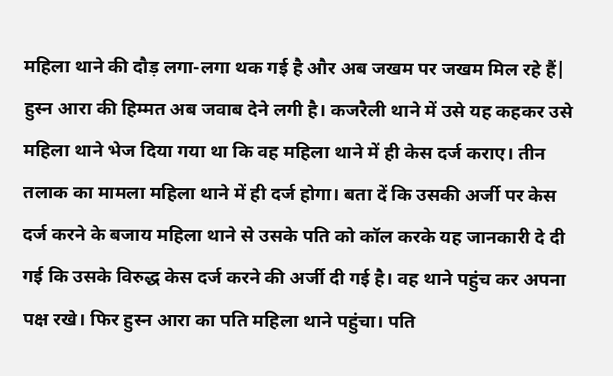महिला थाने की दौड़ लगा-लगा थक गई है और अब जखम पर जखम मिल रहे हैं| हुस्न आरा की हिम्मत अब जवाब देने लगी है। कजरैली थाने में उसे यह कहकर उसे महिला थाने भेज दिया गया था कि वह महिला थाने में ही केस दर्ज कराए। तीन तलाक का मामला महिला थाने में ही दर्ज होगा। बता दें कि उसकी अर्जी पर केस दर्ज करने के बजाय महिला थाने से उसके पति को कॉल करके यह जानकारी दे दी गई कि उसके विरुद्ध केस दर्ज करने की अर्जी दी गई है। वह थाने पहुंच कर अपना पक्ष रखे। फिर हुस्न आरा का पति महिला थाने पहुंचा। पति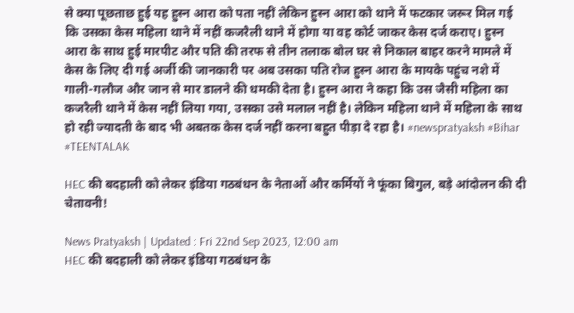से क्या पूछताछ हुई यह हुस्न आरा को पता नहीं लेकिन हुस्न आरा को थाने में फटकार जरूर मिल गई कि उसका केस महिला थाने में नहीं कजरैली थाने में होगा या वह कोर्ट जाकर केस दर्ज कराए। हुस्न आरा के साथ हुई मारपीट और पति की तरफ से तीन तलाक बोल घर से निकाल बाहर करने मामले में केस के लिए दी गई अर्जी की जानकारी पर अब उसका पति रोज हुस्न आरा के मायके पहुंच नशे में गाली-गलौज और जान से मार डालने की धमकी देता है। हुस्न आरा ने कहा कि उस जैसी महिला का कजरैली थाने में केस नहीं लिया गया, उसका उसे मलाल नहीं है। लेकिन महिला थाने में महिला के साथ हो रही ज्यादती के बाद भी अबतक केस दर्ज नहीं करना बहुत पीड़ा दे रहा है। #newspratyaksh #Bihar #TEENTALAK

HEC की बदहाली को लेकर इंडिया गठबंधन के नेताओं और कर्मियों ने फूंका बिगुल, बड़े आंदोलन की दी चेतावनी!

News Pratyaksh | Updated : Fri 22nd Sep 2023, 12:00 am
HEC की बदहाली को लेकर इंडिया गठबंधन के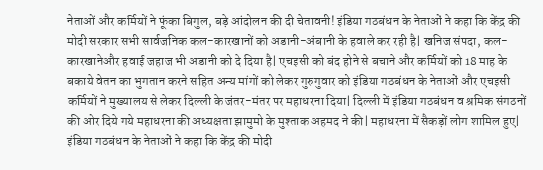नेताओं और कर्मियों ने फूंका बिगुल, बड़े आंदोलन की दी चेतावनी! इंडिया गठबंधन के नेताओं ने कहा कि केंद्र की मोदी सरकार सभी सार्वजनिक कल-कारखानों को अडानी-अंबानी के हवाले कर रही है| खनिज संपदा, कल-कारखानेऔर हवाई जहाज भी अडानी को दे दिया है| एचइसी को बंद होने से बचाने और कर्मियों को 18 माह के बकाये वेतन का भुगतान करने सहित अन्य मांगों को लेकर गुरुगुवार को इंडिया गठबंधन के नेताओं और एचइसी कर्मियों ने मुख्यालय से लेकर दिल्ली के जंतर-मंतर पर महाधरना दिया| दिल्ली में इंडिया गठबंधन व श्रमिक संगठनों की ओर दिये गये महाधरना की अध्यक्षता झामुमो के मुश्ताक अहमद ने की| महाधरना में सैकड़ों लोग शामिल हुए| इंडिया गठबंधन के नेताओं ने कहा कि केंद्र की मोदी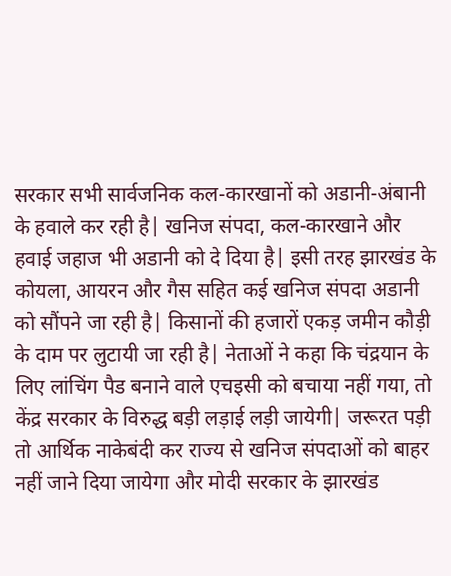सरकार सभी सार्वजनिक कल-कारखानों को अडानी-अंबानी के हवाले कर रही है| खनिज संपदा, कल-कारखाने और हवाई जहाज भी अडानी को दे दिया है| इसी तरह झारखंड के कोयला, आयरन और गैस सहित कई खनिज संपदा अडानी को सौंपने जा रही है| किसानों की हजारों एकड़ जमीन कौड़ी के दाम पर लुटायी जा रही है| नेताओं ने कहा कि चंद्रयान के लिए लांचिंग पैड बनाने वाले एचइसी को बचाया नहीं गया, तो केंद्र सरकार के विरुद्ध बड़ी लड़ाई लड़ी जायेगी| जरूरत पड़ी तो आर्थिक नाकेबंदी कर राज्य से खनिज संपदाओं को बाहर नहीं जाने दिया जायेगा और मोदी सरकार के झारखंड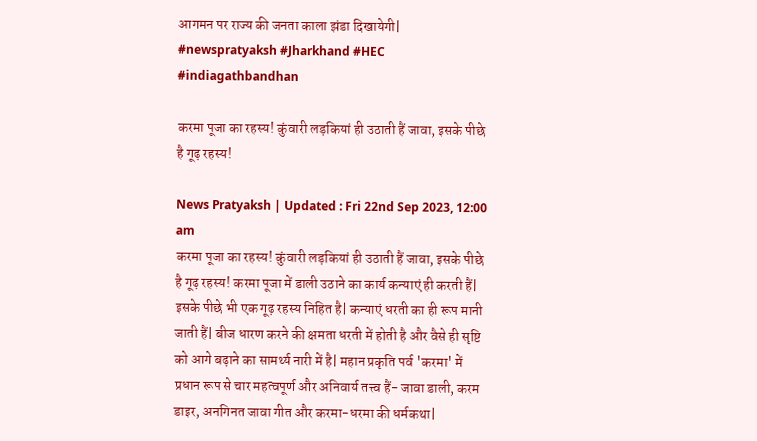आगमन पर राज्य की जनता काला झंडा दिखायेगी| #newspratyaksh #Jharkhand #HEC #indiagathbandhan

करमा पूजा का रहस्य! कुंवारी लड़कियां ही उठाती हैं जावा, इसके पीछे है गूढ़ रहस्य!

News Pratyaksh | Updated : Fri 22nd Sep 2023, 12:00 am
करमा पूजा का रहस्य! कुंवारी लड़कियां ही उठाती हैं जावा, इसके पीछे है गूढ़ रहस्य! करमा पूजा में डाली उठाने का कार्य कन्याएं ही करती हैं| इसके पीछे भी एक गूढ़ रहस्य निहित है| कन्याएं धरती का ही रूप मानी जाती हैं| बीज धारण करने की क्षमता धरती में होती है और वैसे ही सृष्टि को आगे बढ़ाने का सामर्थ्य नारी में है| महान प्रकृति पर्व 'करमा' में प्रधान रूप से चार महत्वपूर्ण और अनिवार्य तत्त्व हैं- जावा डाली, करम डाइर, अनगिनत जावा गीत और करमा-धरमा की धर्मकथा|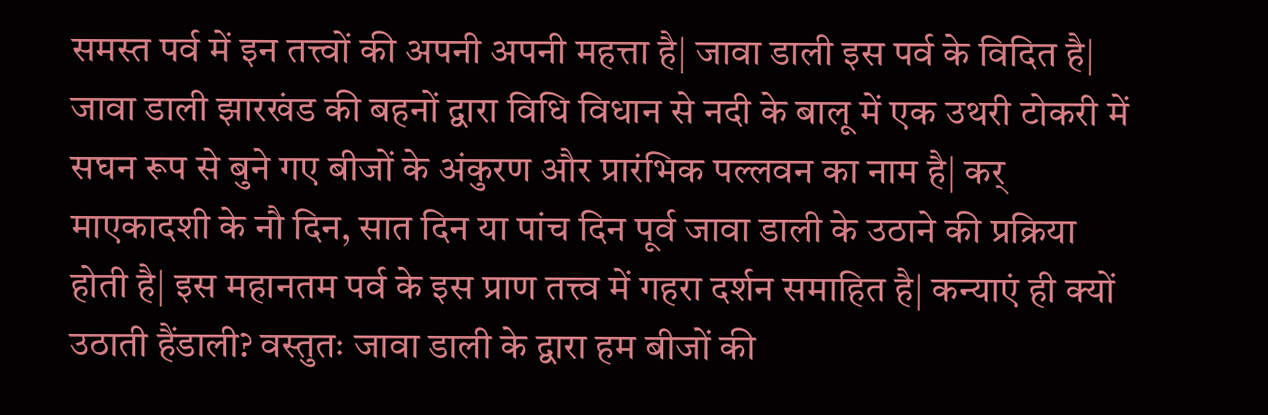समस्त पर्व में इन तत्त्वों की अपनी अपनी महत्ता है| जावा डाली इस पर्व के विदित है| जावा डाली झारखंड की बहनों द्वारा विधि विधान से नदी के बालू में एक उथरी टोकरी में सघन रूप से बुने गए बीजों के अंकुरण और प्रारंभिक पल्लवन का नाम है| कर् माएकादशी के नौ दिन, सात दिन या पांच दिन पूर्व जावा डाली के उठाने की प्रक्रिया होती है| इस महानतम पर्व के इस प्राण तत्त्व में गहरा दर्शन समाहित है| कन्याएं ही क्यों उठाती हैंडाली? वस्तुतः जावा डाली के द्वारा हम बीजों की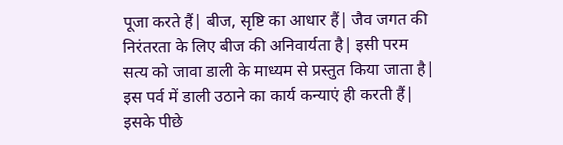पूजा करते हैं| बीज, सृष्टि का आधार हैं| जैव जगत की निरंतरता के लिए बीज की अनिवार्यता है| इसी परम सत्य को जावा डाली के माध्यम से प्रस्तुत किया जाता है| इस पर्व में डाली उठाने का कार्य कन्याएं ही करती हैं| इसके पीछे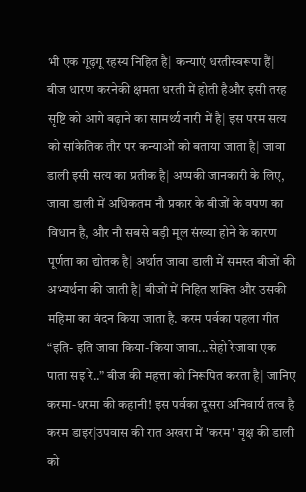भी एक गूढ़गू रहस्य निहित है| कन्याएं धरतीस्वरूपा हैं| बीज धारण करनेकी क्षमता धरती में होती हैऔर इसी तरह सृष्टि को आगे बढ़ाने का सामर्थ्य नारी में है| इस परम सत्य को सांकेतिक तौर पर कन्याओं को बताया जाता है| जावा डाली इसी सत्य का प्रतीक है| अप्पकी जानकारी के लिए, जावा डाली में अधिकतम नौ प्रकार के बीजों के वपण का विधान है, और नौ सबसे बड़ी मूल संख्या होने के कारण पूर्णता का द्योतक है| अर्थात जावा डाली में समस्त बीजों की अभ्यर्थना की जाती है| बीजों में निहित शक्ति और उसकी महिमा का वंदन किया जाता है. करम पर्वका पहला गीत “इति- इति जावा किया-किया जावा...सेहो रेजावा एक पाता सइ रे..” बीज की महत्ता को निरूपित करता है| जानिए करमा-धरमा की कहानी! इस पर्वका दूसरा अनिवार्य तत्व है करम डाइर|उपवास की रात अखरा में 'करम' वृक्ष की डाली को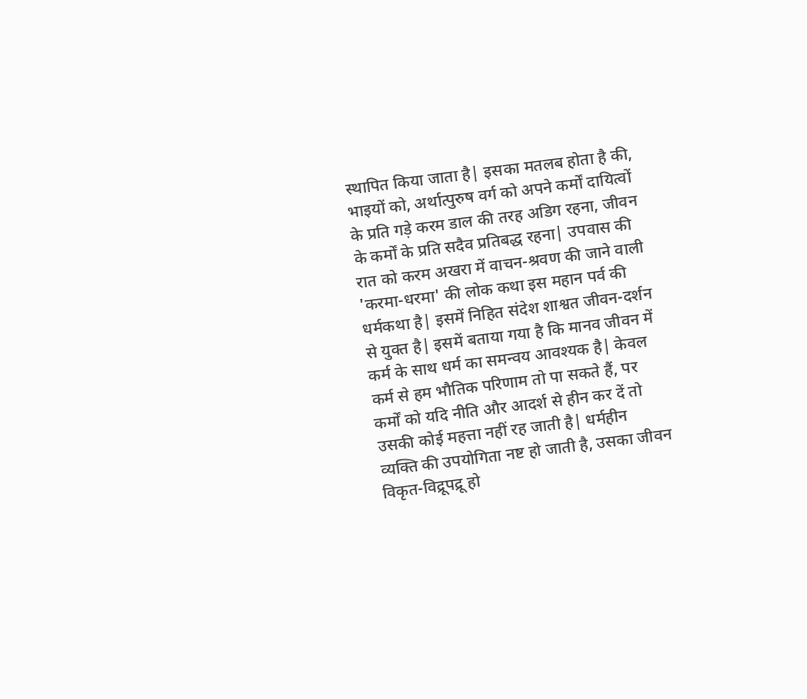स्थापित किया जाता है| इसका मतलब होता है की, भाइयों को, अर्थात्पुरुष वर्ग को अपने कर्मों दायित्वों के प्रति गड़े करम डाल की तरह अडिग रहना, जीवन के कर्मों के प्रति सदैव प्रतिबद्ध रहना| उपवास की रात को करम अखरा में वाचन-श्रवण की जाने वाली 'करमा-धरमा' की लोक कथा इस महान पर्व की धर्मकथा है| इसमें निहित संदेश शाश्वत जीवन-दर्शन से युक्त है| इसमें बताया गया है कि मानव जीवन में कर्म के साथ धर्म का समन्वय आवश्यक है| केवल कर्म से हम भौतिक परिणाम तो पा सकते हैं, पर कर्मों को यदि नीति और आदर्श से हीन कर दें तो उसकी कोई महत्ता नहीं रह जाती है| धर्महीन व्यक्ति की उपयोगिता नष्ट हो जाती है, उसका जीवन विकृत-विद्रूपद्रू हो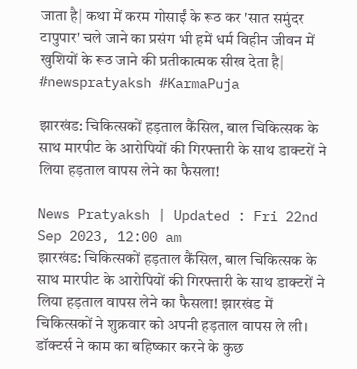जाता है| कथा में करम गोसाईं के रूठ कर 'सात समुंदर टापुपार' चले जाने का प्रसंग भी हमें धर्म विहीन जीवन में खुशियों के रूठ जाने की प्रतीकात्मक सीख देता है| #newspratyaksh #KarmaPuja

झारखंड: चिकित्सकों हड़ताल कैंसिल, बाल चिकित्सक के साथ मारपीट के आरोपियों की गिरफ्तारी के साथ डाक्टरों ने लिया हड़ताल वापस लेने का फैसला!

News Pratyaksh | Updated : Fri 22nd Sep 2023, 12:00 am
झारखंड: चिकित्सकों हड़ताल कैंसिल, बाल चिकित्सक के साथ मारपीट के आरोपियों की गिरफ्तारी के साथ डाक्टरों ने लिया हड़ताल वापस लेने का फैसला! झारखंड में चिकित्सकों ने शुक्रवार को अपनी हड़ताल वापस ले ली। डॉक्टर्स ने काम का बहिष्कार करने के कुछ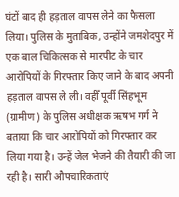घंटों बाद ही हड़ताल वापस लेने का फैसला लिया। पुलिस के मुताबिक, उन्होंने जमशेदपुर में एक बाल चिकित्सक से मारपीट के चार आरोपियों के गिरफ्तार किए जाने के बाद अपनी हड़ताल वापस ले ली। वहीँ पूर्वी सिंहभूम (ग्रामीण) के पुलिस अधीक्षक ऋषभ गर्ग ने बताया कि चार आरोपियों को गिरफ्तार कर लिया गया है। उन्हें जेल भेजने की तैयारी की जा रही है। सारी औपचारिकताएं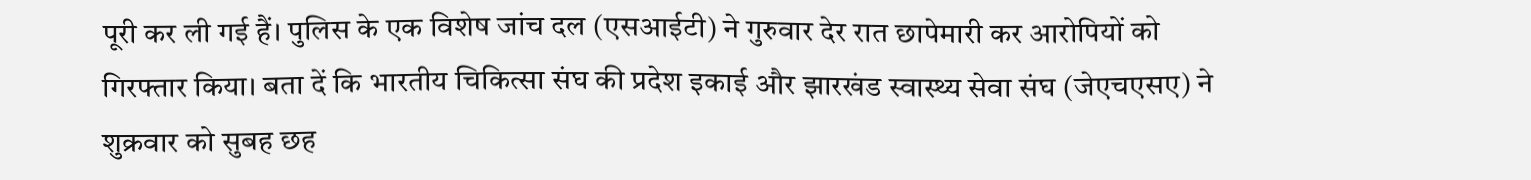पूरी कर ली गई हैं। पुलिस के एक विशेष जांच दल (एसआईटी) ने गुरुवार देर रात छापेमारी कर आरोपियों को गिरफ्तार किया। बता दें कि भारतीय चिकित्सा संघ की प्रदेश इकाई और झारखंड स्वास्थ्य सेवा संघ (जेएचएसए) ने शुक्रवार को सुबह छह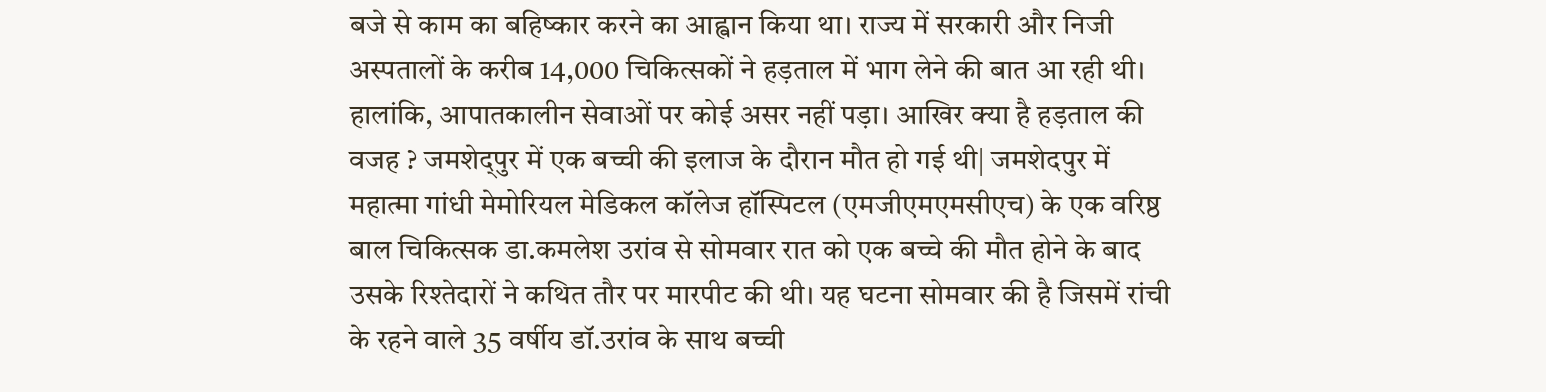बजे से काम का बहिष्कार करने का आह्वान किया था। राज्य में सरकारी और निजी अस्पतालों के करीब 14,000 चिकित्सकों ने हड़ताल में भाग लेने की बात आ रही थी। हालांकि, आपातकालीन सेवाओं पर कोई असर नहीं पड़ा। आखिर क्या है हड़ताल की वजह ? जमशेद्पुर में एक बच्ची की इलाज के दौरान मौत हो गई थी| जमशेदपुर में महात्मा गांधी मेमोरियल मेडिकल कॉलेज हॉस्पिटल (एमजीएमएमसीएच) के एक वरिष्ठ बाल चिकित्सक डा.कमलेश उरांव से सोमवार रात को एक बच्चे की मौत होने के बाद उसके रिश्तेदारों ने कथित तौर पर मारपीट की थी। यह घटना सोमवार की है जिसमें रांची के रहने वाले 35 वर्षीय डॉ.उरांव के साथ बच्ची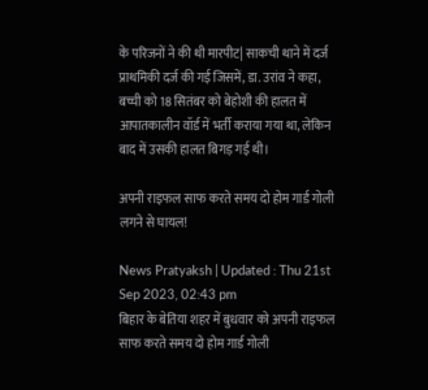के परिजनों ने की थी मारपीट| साकची थाने में दर्ज प्राथमिकी दर्ज की गई जिसमें, डा. उरांव ने कहा, बच्ची को 18 सितंबर को बेहोशी की हालत में आपातकालीन वॉर्ड में भर्ती कराया गया था, लेकिन बाद में उसकी हालत बिगड़ गई थी।

अपनी राइफल साफ करते समय दो होम गार्ड गोली लगने से घायल!

News Pratyaksh | Updated : Thu 21st Sep 2023, 02:43 pm
बिहार के बेतिया शहर में बुधवार को अपनी राइफल साफ करते समय दो होम गार्ड गोली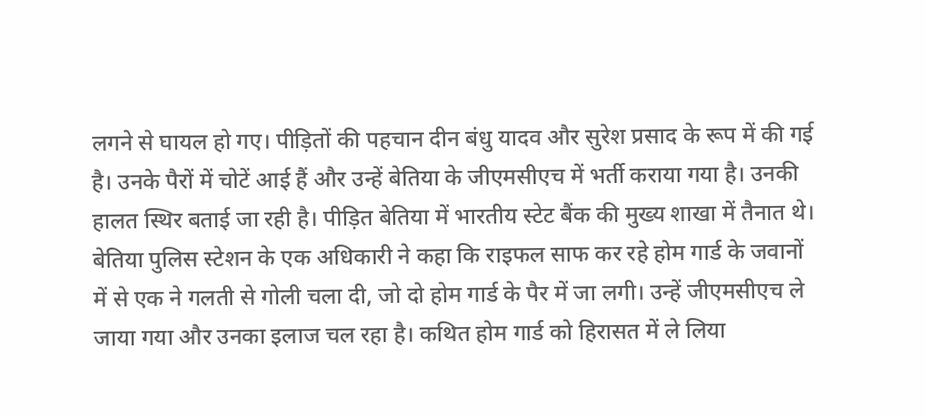लगने से घायल हो गए। पीड़ितों की पहचान दीन बंधु यादव और सुरेश प्रसाद के रूप में की गई है। उनके पैरों में चोटें आई हैं और उन्हें बेतिया के जीएमसीएच में भर्ती कराया गया है। उनकी हालत स्थिर बताई जा रही है। पीड़ित बेतिया में भारतीय स्टेट बैंक की मुख्य शाखा में तैनात थे। बेतिया पुलिस स्टेशन के एक अधिकारी ने कहा कि राइफल साफ कर रहे होम गार्ड के जवानों में से एक ने गलती से गोली चला दी, जो दो होम गार्ड के पैर में जा लगी। उन्हें जीएमसीएच ले जाया गया और उनका इलाज चल रहा है। कथित होम गार्ड को हिरासत में ले लिया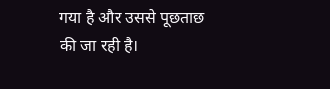गया है और उससे पूछताछ की जा रही है।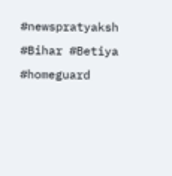#newspratyaksh #Bihar #Betiya #homeguard